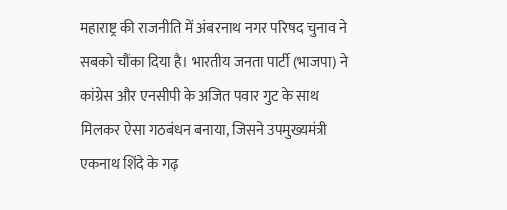महाराष्ट्र की राजनीति में अंबरनाथ नगर परिषद चुनाव ने सबको चौंका दिया है। भारतीय जनता पार्टी (भाजपा) ने कांग्रेस और एनसीपी के अजित पवार गुट के साथ मिलकर ऐसा गठबंधन बनाया, जिसने उपमुख्यमंत्री एकनाथ शिंदे के गढ़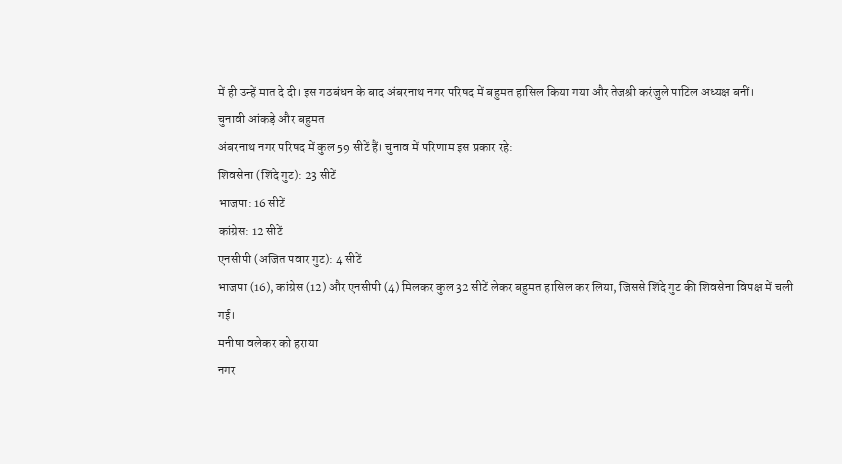में ही उन्हें मात दे दी। इस गठबंधन के बाद अंबरनाथ नगर परिषद में बहुमत हासिल किया गया और तेजश्री करंजुले पाटिल अध्यक्ष बनीं।
चुनावी आंकड़े और बहुमत
अंबरनाथ नगर परिषद में कुल 59 सीटें हैं। चुनाव में परिणाम इस प्रकार रहे:
शिवसेना (शिंदे गुट): 23 सीटें
भाजपा: 16 सीटें
कांग्रेस: 12 सीटें
एनसीपी (अजित पवार गुट): 4 सीटें
भाजपा (16), कांग्रेस (12) और एनसीपी (4) मिलकर कुल 32 सीटें लेकर बहुमत हासिल कर लिया, जिससे शिंदे गुट की शिवसेना विपक्ष में चली गई।
मनीषा वलेकर को हराया
नगर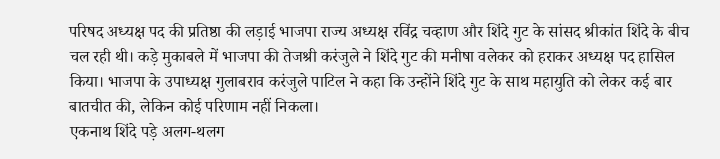परिषद अध्यक्ष पद की प्रतिष्ठा की लड़ाई भाजपा राज्य अध्यक्ष रविंद्र चव्हाण और शिंदे गुट के सांसद श्रीकांत शिंदे के बीच चल रही थी। कड़े मुकाबले में भाजपा की तेजश्री करंजुले ने शिंदे गुट की मनीषा वलेकर को हराकर अध्यक्ष पद हासिल किया। भाजपा के उपाध्यक्ष गुलाबराव करंजुले पाटिल ने कहा कि उन्होंने शिंदे गुट के साथ महायुति को लेकर कई बार बातचीत की, लेकिन कोई परिणाम नहीं निकला।
एकनाथ शिंदे पड़े अलग-थलग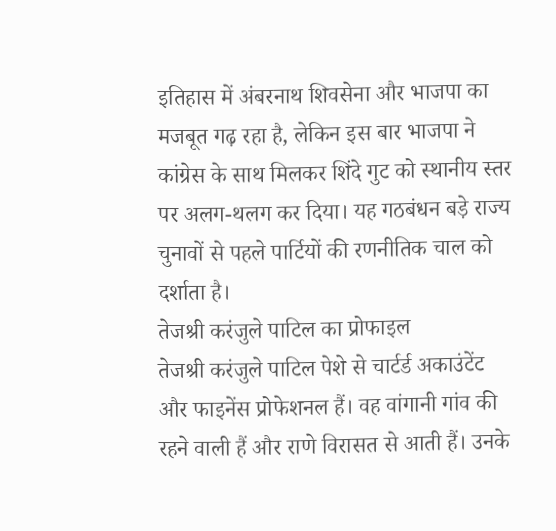इतिहास में अंबरनाथ शिवसेना और भाजपा का मजबूत गढ़ रहा है, लेकिन इस बार भाजपा ने कांग्रेस के साथ मिलकर शिंदे गुट को स्थानीय स्तर पर अलग-थलग कर दिया। यह गठबंधन बड़े राज्य चुनावों से पहले पार्टियों की रणनीतिक चाल को दर्शाता है।
तेजश्री करंजुले पाटिल का प्रोफाइल
तेजश्री करंजुले पाटिल पेशे से चार्टर्ड अकाउंटेंट और फाइनेंस प्रोफेशनल हैं। वह वांगानी गांव की रहने वाली हैं और राणे विरासत से आती हैं। उनके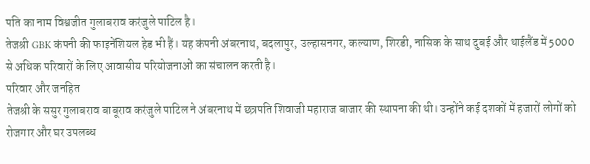पति का नाम विश्वजीत गुलाबराव करंजुले पाटिल है।
तेजश्री GBK कंपनी की फाइनेंशियल हेड भी हैं। यह कंपनी अंबरनाथ, बदलापुर, उल्हासनगर, कल्याण, शिरडी, नासिक के साथ दुबई और थाईलैंड में 5000 से अधिक परिवारों के लिए आवासीय परियोजनाओं का संचालन करती है।
परिवार और जनहित
तेजश्री के ससुर गुलाबराव बाबूराव करंजुले पाटिल ने अंबरनाथ में छत्रपति शिवाजी महाराज बाजार की स्थापना की थी। उन्होंने कई दशकों में हजारों लोगों को रोजगार और घर उपलब्ध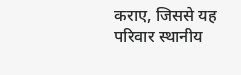कराए, जिससे यह परिवार स्थानीय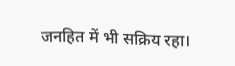जनहित में भी सक्रिय रहा।